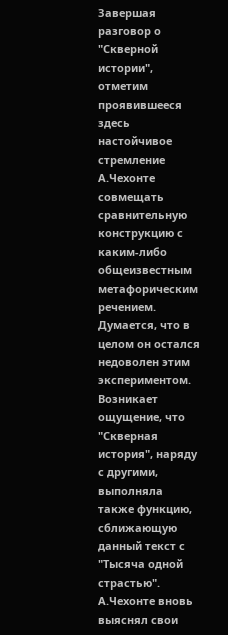Завершая разговор о "Скверной истории", отметим проявившееся здесь настойчивое стремление А.Чехонте совмещать сравнительную конструкцию с каким-либо общеизвестным метафорическим речением. Думается, что в целом он остался недоволен этим экспериментом.
Возникает ощущение, что "Скверная история", наряду с другими, выполняла также функцию, сближающую данный текст с "Тысяча одной страстью". А.Чехонте вновь выяснял свои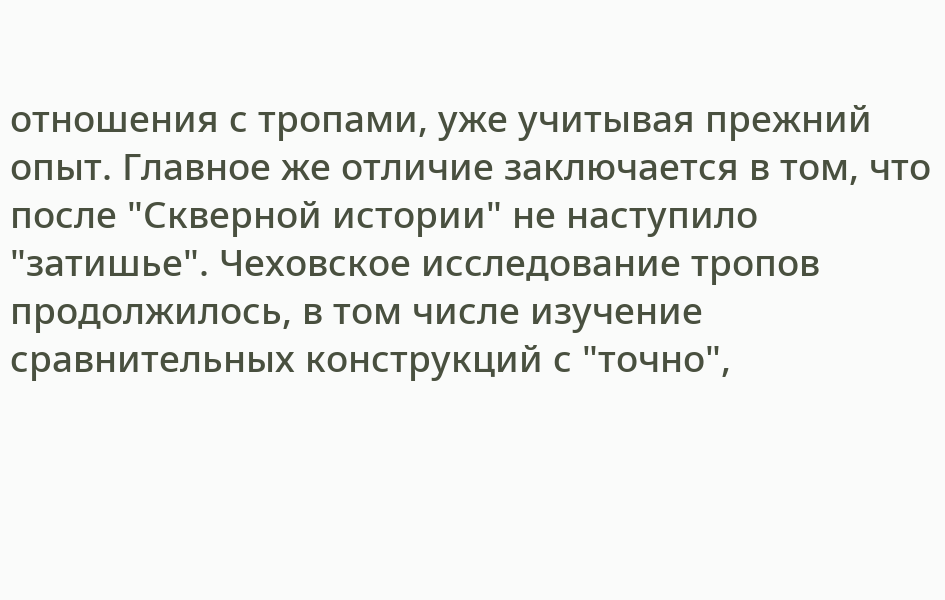отношения с тропами, уже учитывая прежний опыт. Главное же отличие заключается в том, что после "Скверной истории" не наступило "затишье". Чеховское исследование тропов продолжилось, в том числе изучение сравнительных конструкций с "точно",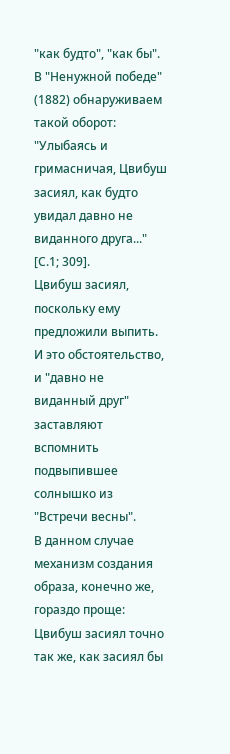"как будто", "как бы".
В "Ненужной победе" (1882) обнаруживаем такой оборот:
"Улыбаясь и гримасничая, Цвибуш засиял, как будто увидал давно не виданного друга..." [С.1; 309].
Цвибуш засиял, поскольку ему предложили выпить.
И это обстоятельство, и "давно не виданный друг" заставляют вспомнить подвыпившее солнышко из "Встречи весны".
В данном случае механизм создания образа, конечно же, гораздо проще: Цвибуш засиял точно так же, как засиял бы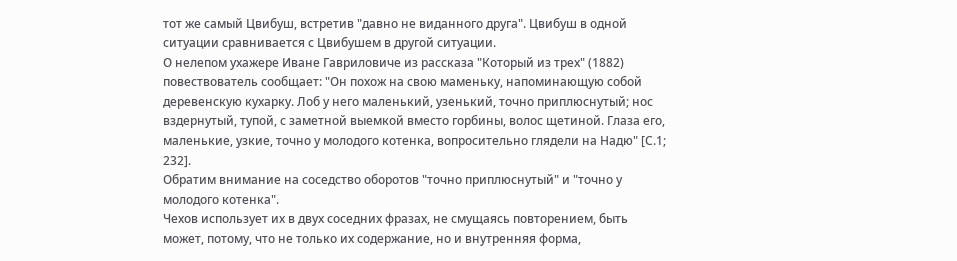тот же самый Цвибуш, встретив "давно не виданного друга". Цвибуш в одной ситуации сравнивается с Цвибушем в другой ситуации.
О нелепом ухажере Иване Гавриловиче из рассказа "Который из трех" (1882) повествователь сообщает: "Он похож на свою маменьку, напоминающую собой деревенскую кухарку. Лоб у него маленький, узенький, точно приплюснутый; нос вздернутый, тупой, с заметной выемкой вместо горбины, волос щетиной. Глаза его, маленькие, узкие, точно у молодого котенка, вопросительно глядели на Надю" [С.1; 232].
Обратим внимание на соседство оборотов "точно приплюснутый" и "точно у молодого котенка".
Чехов использует их в двух соседних фразах, не смущаясь повторением, быть может, потому, что не только их содержание, но и внутренняя форма,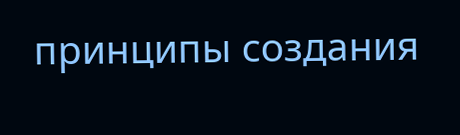принципы создания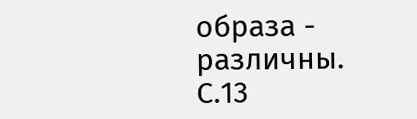образа - различны. С.13